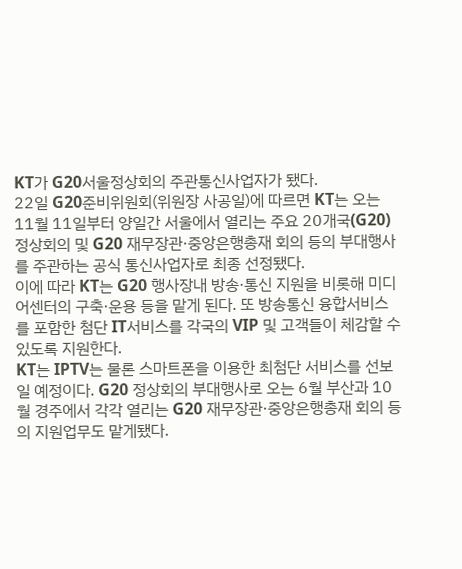KT가 G20서울정상회의 주관통신사업자가 됐다.
22일 G20준비위원회(위원장 사공일)에 따르면 KT는 오는 11월 11일부터 양일간 서울에서 열리는 주요 20개국(G20) 정상회의 및 G20 재무장관·중앙은행총재 회의 등의 부대행사를 주관하는 공식 통신사업자로 최종 선정됐다.
이에 따라 KT는 G20 행사장내 방송·통신 지원을 비롯해 미디어센터의 구축·운용 등을 맡게 된다. 또 방송통신 융합서비스를 포함한 첨단 IT서비스를 각국의 VIP 및 고객들이 체감할 수 있도록 지원한다.
KT는 IPTV는 물론 스마트폰을 이용한 최첨단 서비스를 선보일 예정이다. G20 정상회의 부대행사로 오는 6월 부산과 10월 경주에서 각각 열리는 G20 재무장관·중앙은행총재 회의 등의 지원업무도 맡게됐다.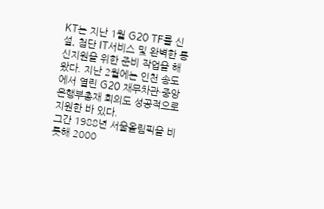KT는 지난 1월 G20 TF를 신설, 첨단 IT서비스 및 완벽한 통신지원을 위한 준비 작업을 해 왔다. 지난 2월에는 인천 송도에서 열린 G20 재무차관·중앙은행부총재 회의도 성공적으로 지원한 바 있다.
그간 1988년 서울올림픽을 비롯해 2000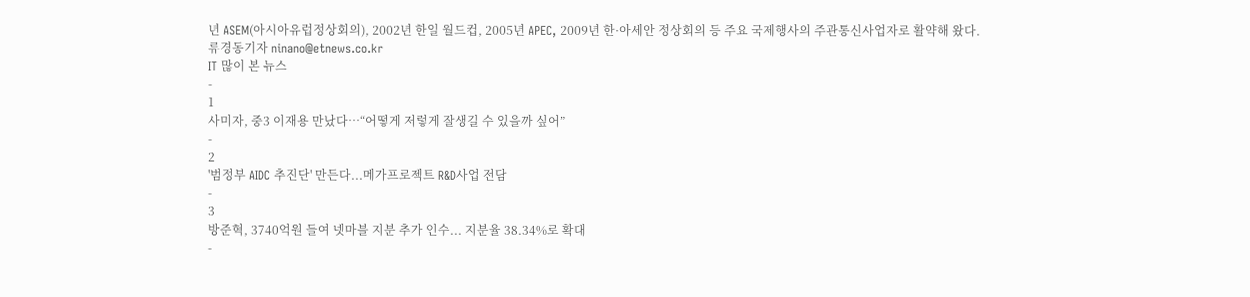년 ASEM(아시아유럽정상회의), 2002년 한일 월드컵, 2005년 APEC, 2009년 한·아세안 정상회의 등 주요 국제행사의 주관통신사업자로 활약해 왔다.
류경동기자 ninano@etnews.co.kr
IT 많이 본 뉴스
-
1
사미자, 중3 이재용 만났다…“어떻게 저렇게 잘생길 수 있을까 싶어”
-
2
'범정부 AIDC 추진단' 만든다...메가프로젝트 R&D사업 전담
-
3
방준혁, 3740억원 들여 넷마블 지분 추가 인수... 지분율 38.34%로 확대
-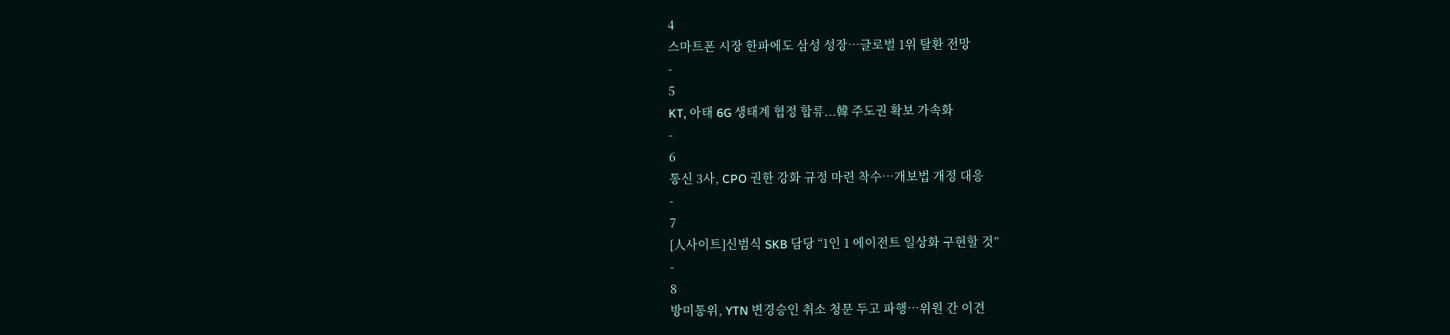4
스마트폰 시장 한파에도 삼성 성장…글로벌 1위 탈환 전망
-
5
KT, 아태 6G 생태계 협정 합류...韓 주도권 확보 가속화
-
6
통신 3사, CPO 권한 강화 규정 마련 착수…개보법 개정 대응
-
7
[人사이트]신범식 SKB 담당 “1인 1 에이전트 일상화 구현할 것”
-
8
방미통위, YTN 변경승인 취소 청문 두고 파행…위원 간 이견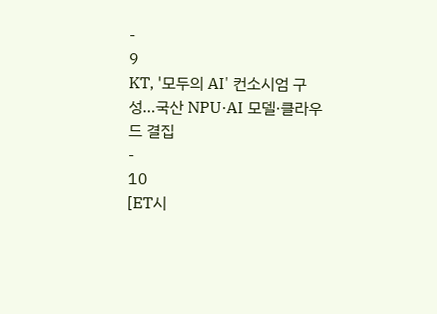-
9
KT, '모두의 AI' 컨소시엄 구성…국산 NPU·AI 모델·클라우드 결집
-
10
[ET시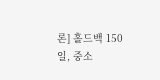론] 홀드백 150일, 중소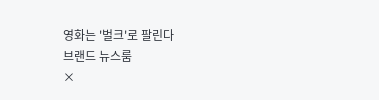영화는 '벌크'로 팔린다
브랜드 뉴스룸
×